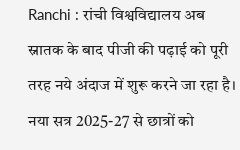Ranchi : रांची विश्वविद्यालय अब स्नातक के बाद पीजी की पढ़ाई को पूरी तरह नये अंदाज में शुरू करने जा रहा है। नया सत्र 2025-27 से छात्रों को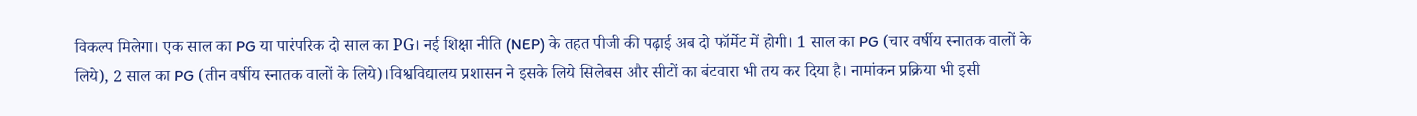विकल्प मिलेगा। एक साल का PG या पारंपरिक दो साल का PG। नई शिक्षा नीति (NEP) के तहत पीजी की पढ़ाई अब दो फॉर्मेट में होगी। 1 साल का PG (चार वर्षीय स्नातक वालों के लिये), 2 साल का PG (तीन वर्षीय स्नातक वालों के लिये)।विश्वविद्यालय प्रशासन ने इसके लिये सिलेबस और सीटों का बंटवारा भी तय कर दिया है। नामांकन प्रक्रिया भी इसी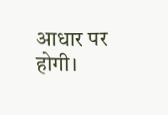आधार पर होगी।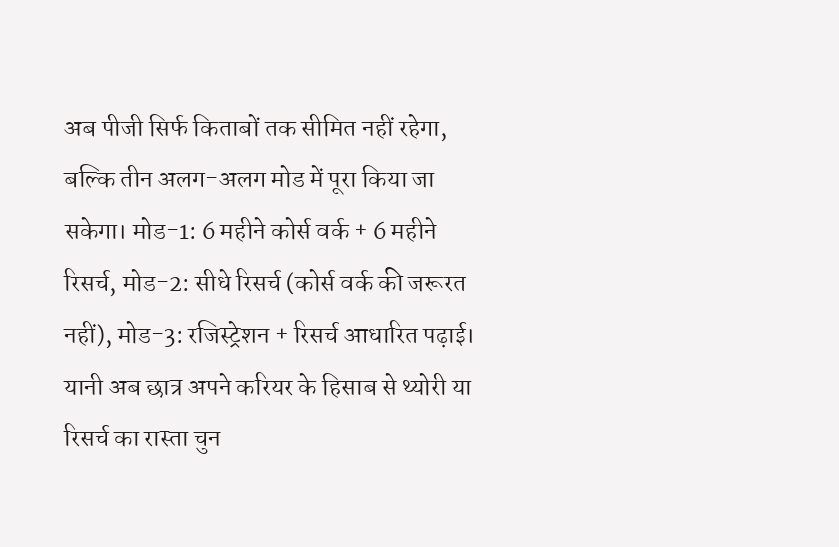अब पीजी सिर्फ किताबों तक सीमित नहीं रहेगा, बल्कि तीन अलग-अलग मोड में पूरा किया जा सकेगा। मोड-1: 6 महीने कोर्स वर्क + 6 महीने रिसर्च, मोड-2: सीधे रिसर्च (कोर्स वर्क की जरूरत नहीं), मोड-3: रजिस्ट्रेशन + रिसर्च आधारित पढ़ाई। यानी अब छात्र अपने करियर के हिसाब से थ्योरी या रिसर्च का रास्ता चुन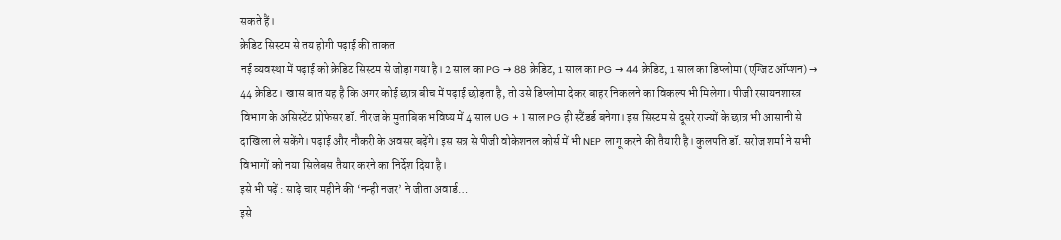सकते हैं।
क्रेडिट सिस्टम से तय होगी पढ़ाई की ताकत
नई व्यवस्था में पढ़ाई को क्रेडिट सिस्टम से जोड़ा गया है। 2 साल का PG → 88 क्रेडिट, 1 साल का PG → 44 क्रेडिट, 1 साल का डिप्लोमा (एग्जिट ऑप्शन) → 44 क्रेडिट। खास बात यह है कि अगर कोई छात्र बीच में पढ़ाई छोड़ता है, तो उसे डिप्लोमा देकर बाहर निकलने का विकल्प भी मिलेगा। पीजी रसायनशास्त्र विभाग के असिस्टेंट प्रोफेसर डॉ. नीरज के मुताबिक भविष्य में 4 साल UG + 1 साल PG ही स्टैंडर्ड बनेगा। इस सिस्टम से दूसरे राज्यों के छात्र भी आसानी से दाखिला ले सकेंगे। पढ़ाई और नौकरी के अवसर बढ़ेंगे। इस सत्र से पीजी वोकेशनल कोर्स में भी NEP लागू करने की तैयारी है। कुलपति डॉ. सरोज शर्मा ने सभी विभागों को नया सिलेबस तैयार करने का निर्देश दिया है।
इसे भी पढ़ें : साढ़े चार महीने की ‘नन्ही नजर’ ने जीता अवार्ड…
इसे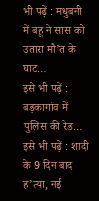भी पढ़ें : मधुबनी में बहू ने सास को उतारा मौ’त के घाट…
इसे भी पढ़ें : बड़कागांव में पुलिस की रेड…
इसे भी पढ़ें : शादी के 9 दिन बाद ह’त्या, नई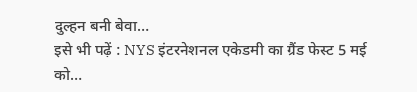दुल्हन बनी बेवा…
इसे भी पढ़ें : NYS इंटरनेशनल एकेडमी का ग्रैंड फेस्ट 5 मई को…